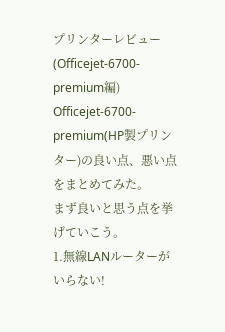プリンターレビュー(Officejet-6700-premium編)
Officejet-6700-premium(HP製プリンター)の良い点、悪い点をまとめてみた。
まず良いと思う点を挙げていこう。
1.無線LANルーターがいらない!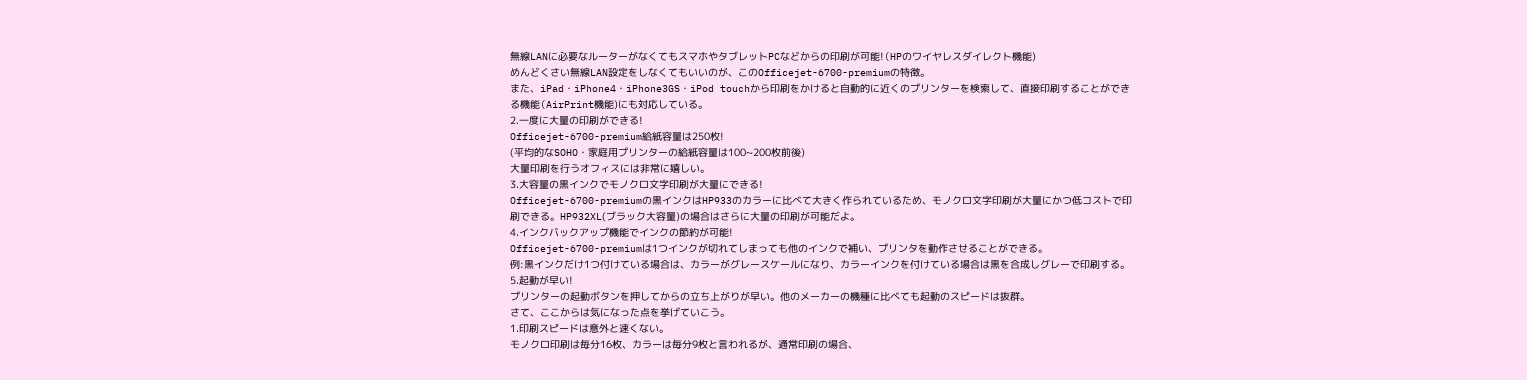無線LANに必要なルーターがなくてもスマホやタブレットPCなどからの印刷が可能!(HPのワイヤレスダイレクト機能)
めんどくさい無線LAN設定をしなくてもいいのが、このOfficejet-6700-premiumの特徴。
また、iPad・iPhone4・iPhone3GS・iPod touchから印刷をかけると自動的に近くのプリンターを検索して、直接印刷することができる機能(AirPrint機能)にも対応している。
2.一度に大量の印刷ができる!
Officejet-6700-premium給紙容量は250枚!
(平均的なSOHO・家庭用プリンターの給紙容量は100~200枚前後)
大量印刷を行うオフィスには非常に嬉しい。
3.大容量の黒インクでモノクロ文字印刷が大量にできる!
Officejet-6700-premiumの黒インクはHP933のカラーに比べて大きく作られているため、モノクロ文字印刷が大量にかつ低コストで印刷できる。HP932XL(ブラック大容量)の場合はさらに大量の印刷が可能だよ。
4.インクバックアップ機能でインクの節約が可能!
Officejet-6700-premiumは1つインクが切れてしまっても他のインクで補い、プリンタを動作させることができる。
例:黒インクだけ1つ付けている場合は、カラーがグレースケールになり、カラーインクを付けている場合は黒を合成しグレーで印刷する。
5.起動が早い!
プリンターの起動ボタンを押してからの立ち上がりが早い。他のメーカーの機種に比べても起動のスピードは抜群。
さて、ここからは気になった点を挙げていこう。
1.印刷スピードは意外と速くない。
モノクロ印刷は毎分16枚、カラーは毎分9枚と言われるが、通常印刷の場合、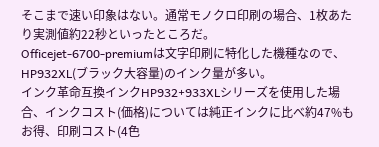そこまで速い印象はない。通常モノクロ印刷の場合、1枚あたり実測値約22秒といったところだ。
Officejet-6700-premiumは文字印刷に特化した機種なので、HP932XL(ブラック大容量)のインク量が多い。
インク革命互換インクHP932+933XLシリーズを使用した場合、インクコスト(価格)については純正インクに比べ約47%もお得、印刷コスト(4色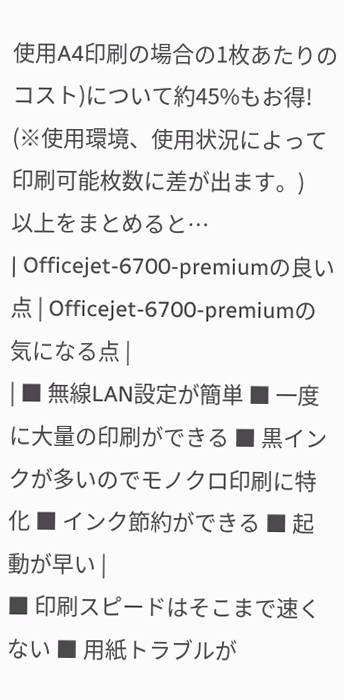使用A4印刷の場合の1枚あたりのコスト)について約45%もお得!
(※使用環境、使用状況によって印刷可能枚数に差が出ます。)
以上をまとめると…
| Officejet-6700-premiumの良い点 | Officejet-6700-premiumの気になる点 |
| ■ 無線LAN設定が簡単 ■ 一度に大量の印刷ができる ■ 黒インクが多いのでモノクロ印刷に特化 ■ インク節約ができる ■ 起動が早い |
■ 印刷スピードはそこまで速くない ■ 用紙トラブルが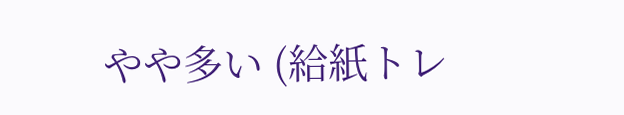やや多い (給紙トレ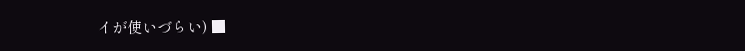イが使いづらい) ■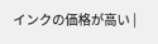インクの価格が高い |